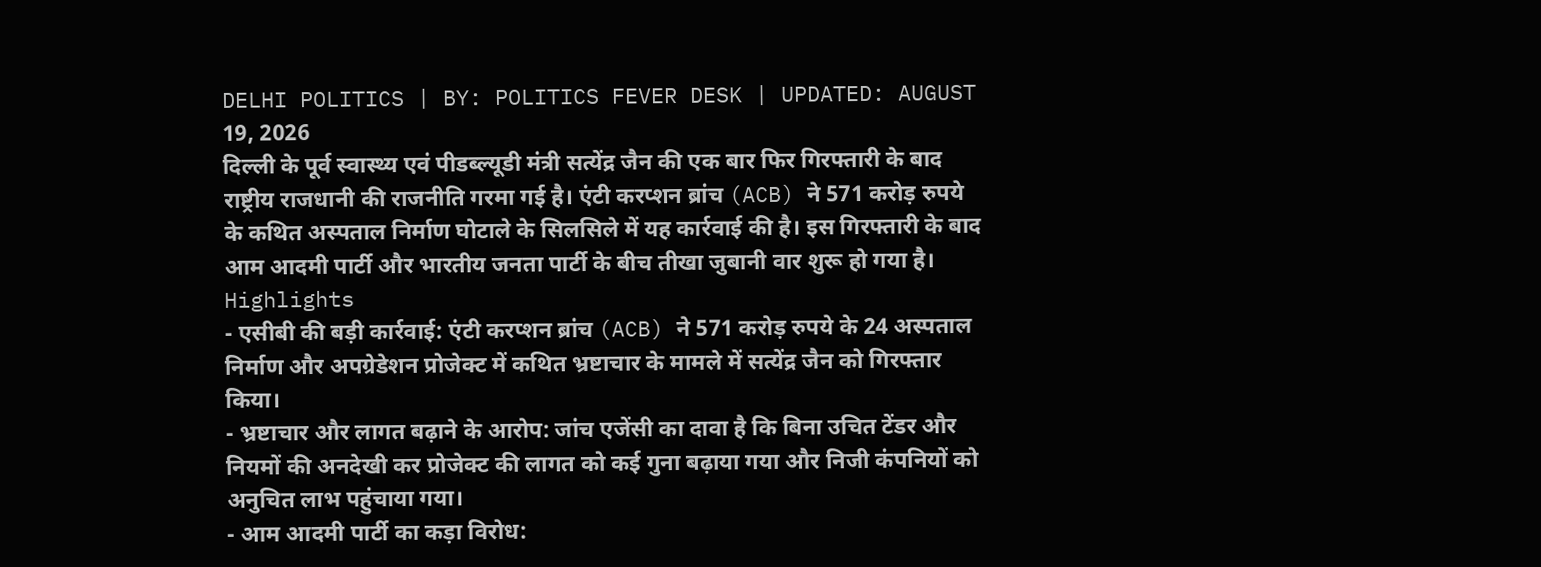DELHI POLITICS | BY: POLITICS FEVER DESK | UPDATED: AUGUST 19, 2026
दिल्ली के पूर्व स्वास्थ्य एवं पीडब्ल्यूडी मंत्री सत्येंद्र जैन की एक बार फिर गिरफ्तारी के बाद राष्ट्रीय राजधानी की राजनीति गरमा गई है। एंटी करप्शन ब्रांच (ACB) ने 571 करोड़ रुपये के कथित अस्पताल निर्माण घोटाले के सिलसिले में यह कार्रवाई की है। इस गिरफ्तारी के बाद आम आदमी पार्टी और भारतीय जनता पार्टी के बीच तीखा जुबानी वार शुरू हो गया है।
Highlights
- एसीबी की बड़ी कार्रवाई: एंटी करप्शन ब्रांच (ACB) ने 571 करोड़ रुपये के 24 अस्पताल निर्माण और अपग्रेडेशन प्रोजेक्ट में कथित भ्रष्टाचार के मामले में सत्येंद्र जैन को गिरफ्तार किया।
- भ्रष्टाचार और लागत बढ़ाने के आरोप: जांच एजेंसी का दावा है कि बिना उचित टेंडर और नियमों की अनदेखी कर प्रोजेक्ट की लागत को कई गुना बढ़ाया गया और निजी कंपनियों को अनुचित लाभ पहुंचाया गया।
- आम आदमी पार्टी का कड़ा विरोध: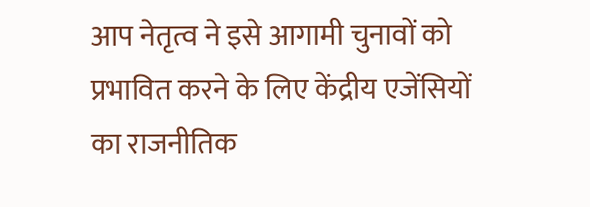आप नेतृत्व ने इसे आगामी चुनावों को प्रभावित करने के लिए केंद्रीय एजेंसियों का राजनीतिक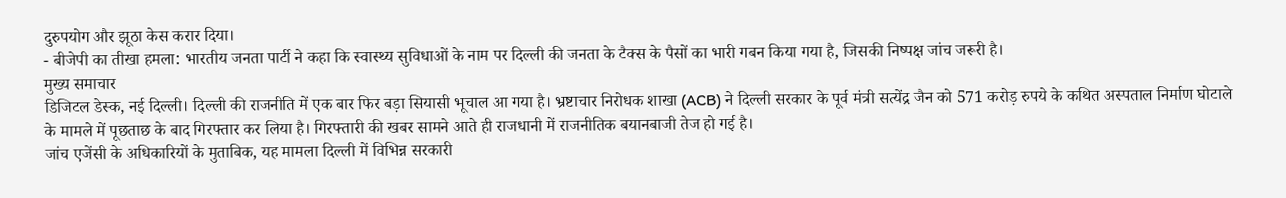दुरुपयोग और झूठा केस करार दिया।
- बीजेपी का तीखा हमला: भारतीय जनता पार्टी ने कहा कि स्वास्थ्य सुविधाओं के नाम पर दिल्ली की जनता के टैक्स के पैसों का भारी गबन किया गया है, जिसकी निष्पक्ष जांच जरूरी है।
मुख्य समाचार
डिजिटल डेस्क, नई दिल्ली। दिल्ली की राजनीति में एक बार फिर बड़ा सियासी भूचाल आ गया है। भ्रष्टाचार निरोधक शाखा (ACB) ने दिल्ली सरकार के पूर्व मंत्री सत्येंद्र जैन को 571 करोड़ रुपये के कथित अस्पताल निर्माण घोटाले के मामले में पूछताछ के बाद गिरफ्तार कर लिया है। गिरफ्तारी की खबर सामने आते ही राजधानी में राजनीतिक बयानबाजी तेज हो गई है।
जांच एजेंसी के अधिकारियों के मुताबिक, यह मामला दिल्ली में विभिन्न सरकारी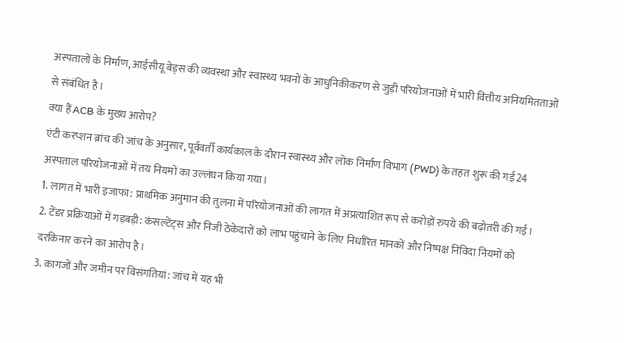अस्पतालों के निर्माण, आईसीयू बेड्स की व्यवस्था और स्वास्थ्य भवनों के आधुनिकीकरण से जुड़ी परियोजनाओं में भारी वित्तीय अनियमितताओं से संबंधित है।
क्या हैं ACB के मुख्य आरोप?
एंटी करप्शन ब्रांच की जांच के अनुसार, पूर्ववर्ती कार्यकाल के दौरान स्वास्थ्य और लोक निर्माण विभाग (PWD) के तहत शुरू की गई 24 अस्पताल परियोजनाओं में तय नियमों का उल्लंघन किया गया।
1. लागत में भारी इजाफा: प्राथमिक अनुमान की तुलना में परियोजनाओं की लागत में अप्रत्याशित रूप से करोड़ों रुपये की बढ़ोतरी की गई।
2. टेंडर प्रक्रियाओं में गड़बड़ी: कंसल्टेंट्स और निजी ठेकेदारों को लाभ पहुंचाने के लिए निर्धारित मानकों और निष्पक्ष निविदा नियमों को दरकिनार करने का आरोप है।
3. कागजों और जमीन पर विसंगतियां: जांच में यह भी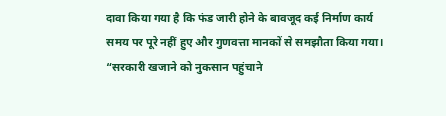दावा किया गया है कि फंड जारी होने के बावजूद कई निर्माण कार्य समय पर पूरे नहीं हुए और गुणवत्ता मानकों से समझौता किया गया।
“सरकारी खजाने को नुकसान पहुंचाने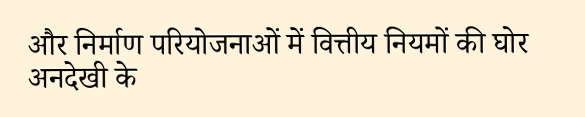और निर्माण परियोजनाओं में वित्तीय नियमों की घोर अनदेखी के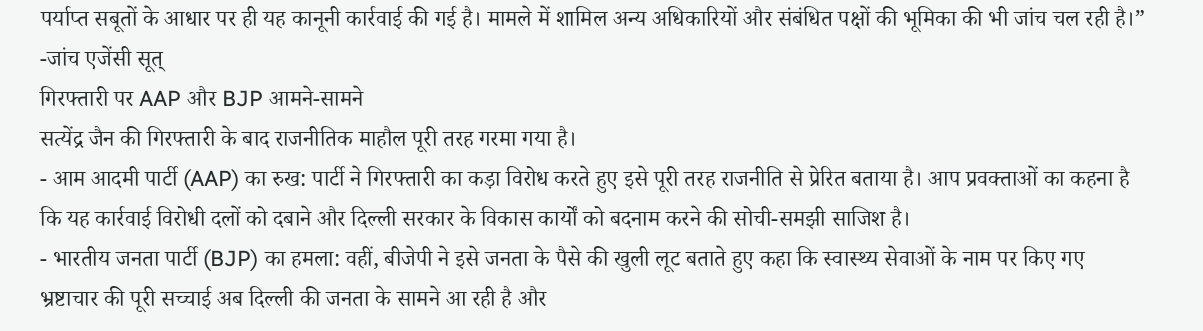पर्याप्त सबूतों के आधार पर ही यह कानूनी कार्रवाई की गई है। मामले में शामिल अन्य अधिकारियों और संबंधित पक्षों की भूमिका की भी जांच चल रही है।”
-जांच एजेंसी सूत्
गिरफ्तारी पर AAP और BJP आमने-सामने
सत्येंद्र जैन की गिरफ्तारी के बाद राजनीतिक माहौल पूरी तरह गरमा गया है।
- आम आदमी पार्टी (AAP) का रुख: पार्टी ने गिरफ्तारी का कड़ा विरोध करते हुए इसे पूरी तरह राजनीति से प्रेरित बताया है। आप प्रवक्ताओं का कहना है कि यह कार्रवाई विरोधी दलों को दबाने और दिल्ली सरकार के विकास कार्यों को बदनाम करने की सोची-समझी साजिश है।
- भारतीय जनता पार्टी (BJP) का हमला: वहीं, बीजेपी ने इसे जनता के पैसे की खुली लूट बताते हुए कहा कि स्वास्थ्य सेवाओं के नाम पर किए गए भ्रष्टाचार की पूरी सच्चाई अब दिल्ली की जनता के सामने आ रही है और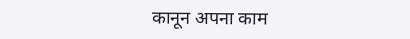कानून अपना काम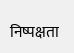निष्पक्षता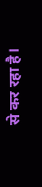से कर रहा है।